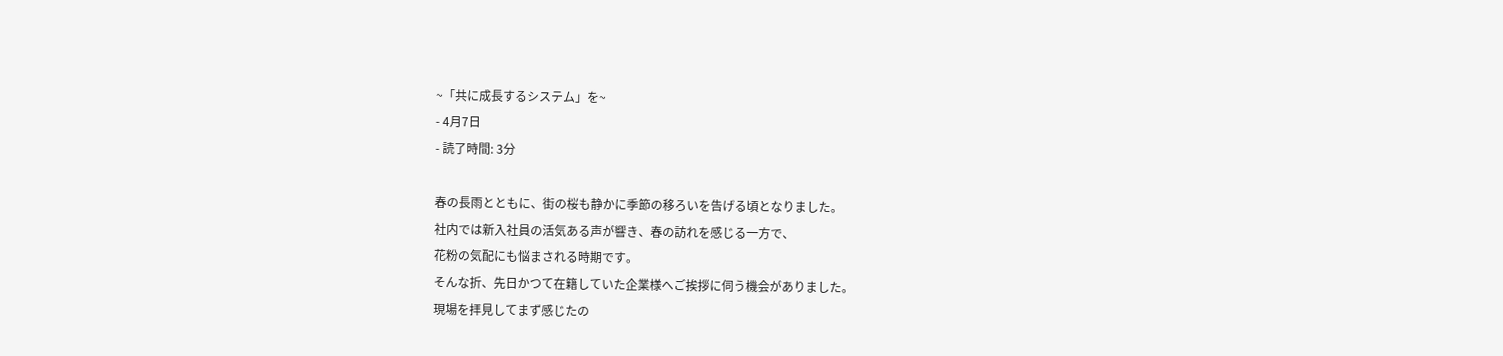~「共に成長するシステム」を~
- 4月7日
- 読了時間: 3分

春の長雨とともに、街の桜も静かに季節の移ろいを告げる頃となりました。
社内では新入社員の活気ある声が響き、春の訪れを感じる一方で、
花粉の気配にも悩まされる時期です。
そんな折、先日かつて在籍していた企業様へご挨拶に伺う機会がありました。
現場を拝見してまず感じたの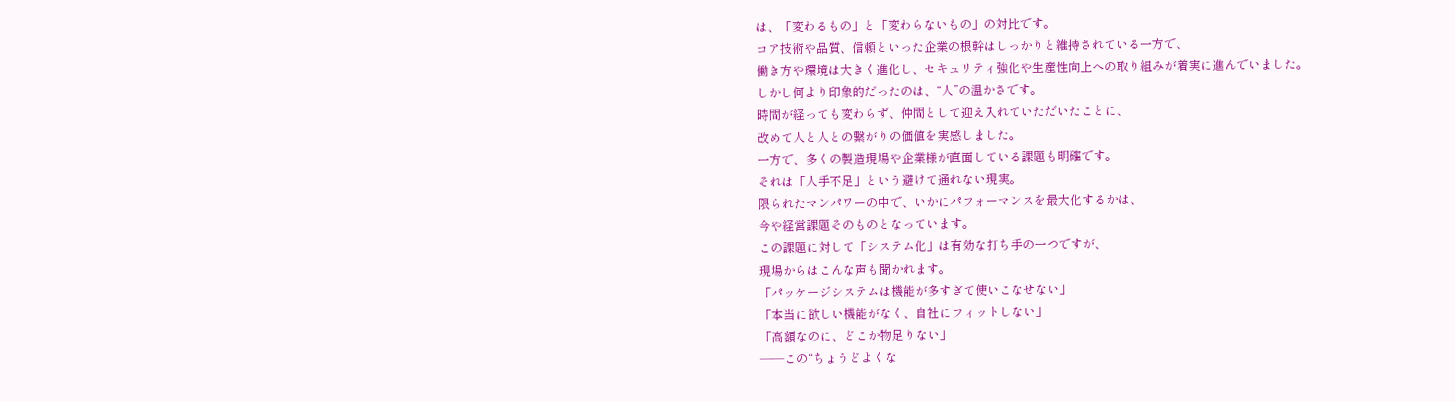は、「変わるもの」と「変わらないもの」の対比です。
コア技術や品質、信頼といった企業の根幹はしっかりと維持されている一方で、
働き方や環境は大きく進化し、セキュリティ強化や生産性向上への取り組みが着実に進んでいました。
しかし何より印象的だったのは、“人”の温かさです。
時間が経っても変わらず、仲間として迎え入れていただいたことに、
改めて人と人との繋がりの価値を実感しました。
一方で、多くの製造現場や企業様が直面している課題も明確です。
それは「人手不足」という避けて通れない現実。
限られたマンパワーの中で、いかにパフォーマンスを最大化するかは、
今や経営課題そのものとなっています。
この課題に対して「システム化」は有効な打ち手の一つですが、
現場からはこんな声も聞かれます。
「パッケージシステムは機能が多すぎて使いこなせない」
「本当に欲しい機能がなく、自社にフィットしない」
「高額なのに、どこか物足りない」
――この“ちょうどよくな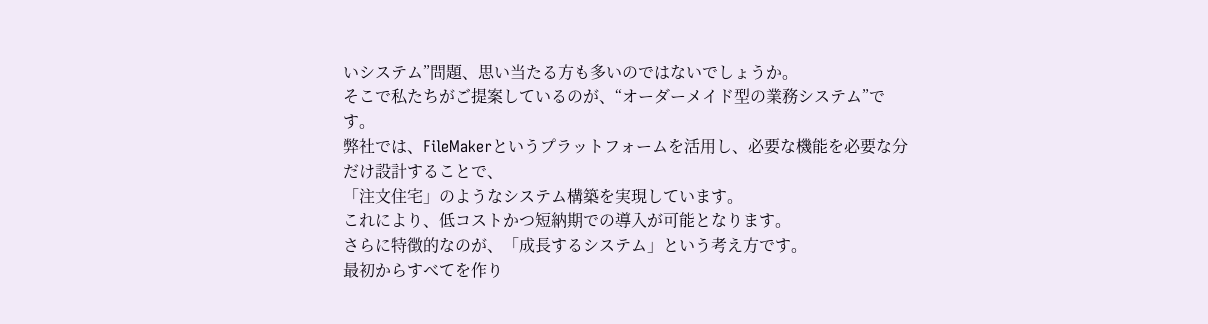いシステム”問題、思い当たる方も多いのではないでしょうか。
そこで私たちがご提案しているのが、“オーダーメイド型の業務システム”です。
弊社では、FileMakerというプラットフォームを活用し、必要な機能を必要な分だけ設計することで、
「注文住宅」のようなシステム構築を実現しています。
これにより、低コストかつ短納期での導入が可能となります。
さらに特徴的なのが、「成長するシステム」という考え方です。
最初からすべてを作り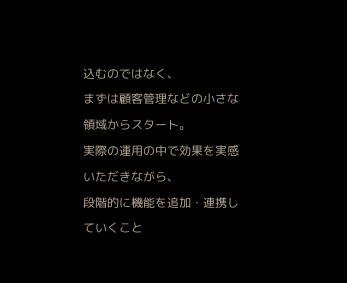込むのではなく、
まずは顧客管理などの小さな領域からスタート。
実際の運用の中で効果を実感いただきながら、
段階的に機能を追加・連携していくこと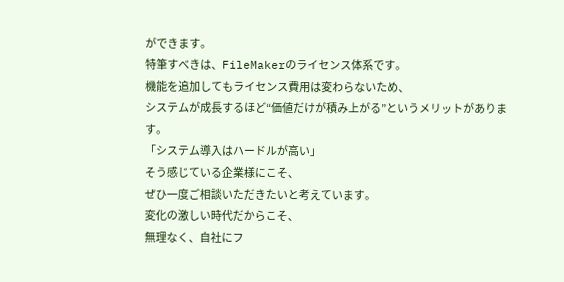ができます。
特筆すべきは、FileMakerのライセンス体系です。
機能を追加してもライセンス費用は変わらないため、
システムが成長するほど“価値だけが積み上がる”というメリットがあります。
「システム導入はハードルが高い」
そう感じている企業様にこそ、
ぜひ一度ご相談いただきたいと考えています。
変化の激しい時代だからこそ、
無理なく、自社にフ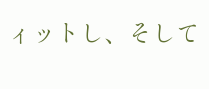ィットし、そして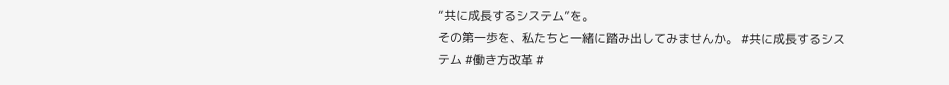“共に成長するシステム”を。
その第一歩を、私たちと一緒に踏み出してみませんか。 #共に成長するシステム #働き方改革 #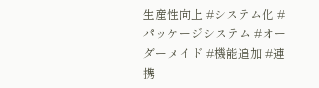生産性向上 #システム化 #パッケージシステム #オーダーメイド #機能追加 #連携